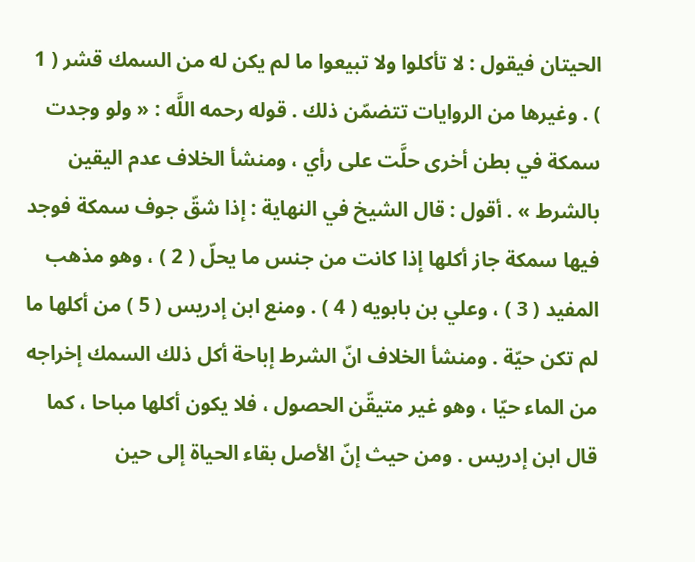الحيتان فيقول : لا تأكلوا ولا تبيعوا ما لم يكن له من السمك قشر ( 1 ) . وغيرها من الروايات تتضمّن ذلك . قوله رحمه اللَّه : « ولو وجدت سمكة في بطن أخرى حلَّت على رأي ، ومنشأ الخلاف عدم اليقين بالشرط » . أقول : قال الشيخ في النهاية : إذا شقّ جوف سمكة فوجد فيها سمكة جاز أكلها إذا كانت من جنس ما يحلّ ( 2 ) ، وهو مذهب المفيد ( 3 ) ، وعلي بن بابويه ( 4 ) . ومنع ابن إدريس ( 5 ) من أكلها ما لم تكن حيّة . ومنشأ الخلاف انّ الشرط إباحة أكل ذلك السمك إخراجه من الماء حيّا ، وهو غير متيقّن الحصول ، فلا يكون أكلها مباحا ، كما قال ابن إدريس . ومن حيث إنّ الأصل بقاء الحياة إلى حين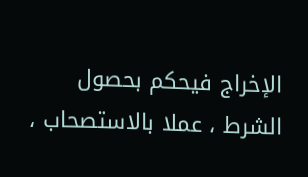الإخراج فيحكم بحصول الشرط ، عملا بالاستصحاب ،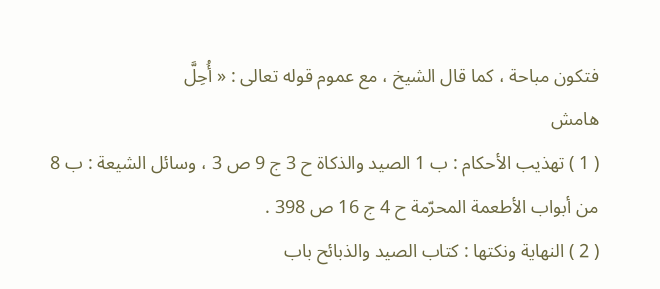فتكون مباحة ، كما قال الشيخ ، مع عموم قوله تعالى : « أُحِلَّ
هامش
( 1 ) تهذيب الأحكام : ب 1 الصيد والذكاة ح 3 ج 9 ص 3 ، وسائل الشيعة : ب 8 من أبواب الأطعمة المحرّمة ح 4 ج 16 ص 398 .
( 2 ) النهاية ونكتها : كتاب الصيد والذبائح باب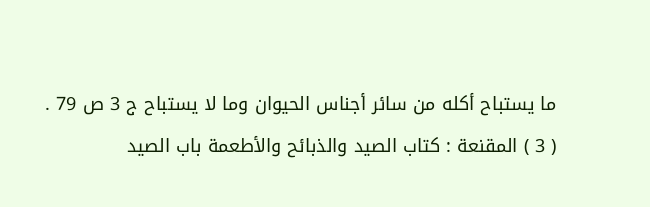ما يستباح أكله من سائر أجناس الحيوان وما لا يستباح ج 3 ص 79 .
( 3 ) المقنعة : كتاب الصيد والذبائح والأطعمة باب الصيد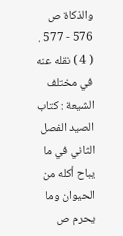والذكاة ص 576 - 577 .
( 4 ) نقله عنه في مختلف الشيعة : كتاب الصيد الفصل الثاني في ما يباح أكله من الحيوان وما يحرم ص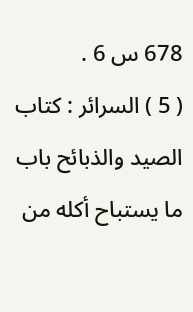678 س 6 .
( 5 ) السرائر : كتاب الصيد والذبائح باب ما يستباح أكله من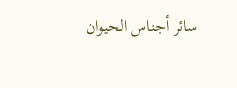سائر أجناس الحيوان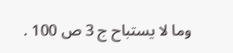وما لا يستباح ج 3 ص 100 .